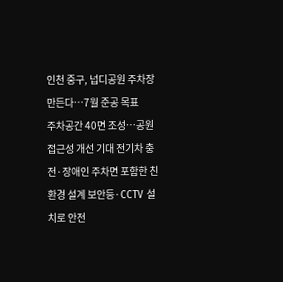인천 중구, 넙디공원 주차장 만든다…7월 준공 목표
주차공간 40면 조성…공원 접근성 개선 기대 전기차 충전·장애인 주차면 포함한 친환경 설계 보안등·CCTV 설치로 안전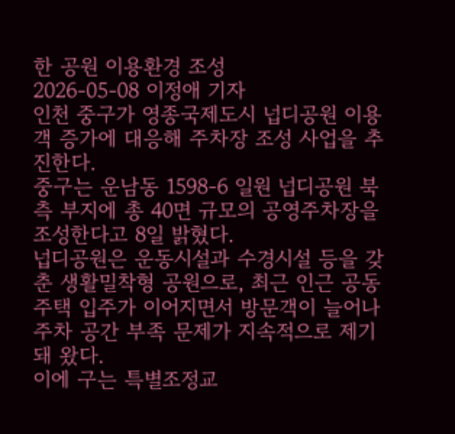한 공원 이용환경 조성
2026-05-08 이정애 기자
인천 중구가 영종국제도시 넙디공원 이용객 증가에 대응해 주차장 조성 사업을 추진한다.
중구는 운남동 1598-6 일원 넙디공원 북측 부지에 총 40면 규모의 공영주차장을 조성한다고 8일 밝혔다.
넙디공원은 운동시설과 수경시설 등을 갖춘 생활밀착형 공원으로, 최근 인근 공동주택 입주가 이어지면서 방문객이 늘어나 주차 공간 부족 문제가 지속적으로 제기돼 왔다.
이에 구는 특별조정교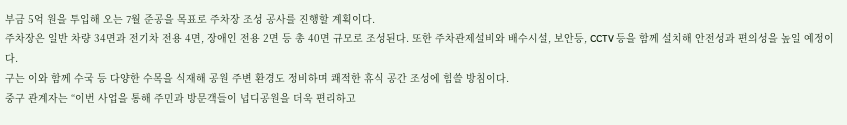부금 5억 원을 투입해 오는 7월 준공을 목표로 주차장 조성 공사를 진행할 계획이다.
주차장은 일반 차량 34면과 전기차 전용 4면, 장애인 전용 2면 등 총 40면 규모로 조성된다. 또한 주차관제설비와 배수시설, 보안등, CCTV 등을 함께 설치해 안전성과 편의성을 높일 예정이다.
구는 이와 함께 수국 등 다양한 수목을 식재해 공원 주변 환경도 정비하며 쾌적한 휴식 공간 조성에 힘쓸 방침이다.
중구 관계자는 “이번 사업을 통해 주민과 방문객들이 넙디공원을 더욱 편리하고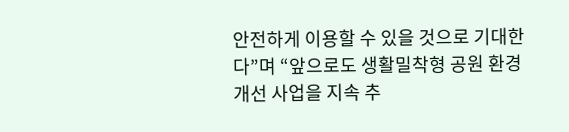안전하게 이용할 수 있을 것으로 기대한다”며 “앞으로도 생활밀착형 공원 환경 개선 사업을 지속 추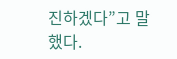진하겠다”고 말했다.